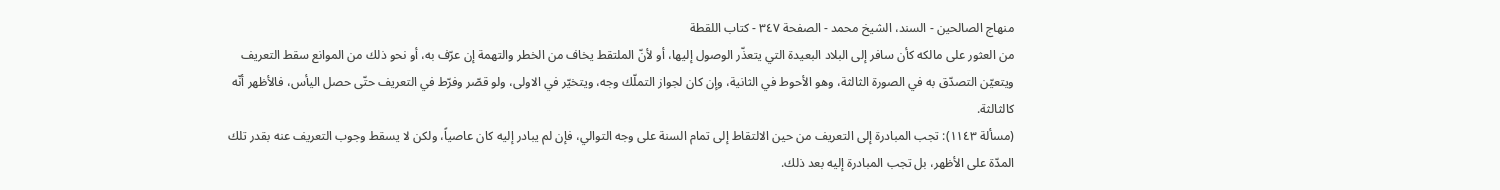منهاج الصالحين - السند، الشيخ محمد - الصفحة ٣٤٧ - كتاب اللقطة
من العثور على مالكه كأن سافر إلى البلاد البعيدة التي يتعذّر الوصول إليها، أو لأنّ الملتقط يخاف من الخطر والتهمة إن عرّف به، أو نحو ذلك من الموانع سقط التعريف ويتعيّن التصدّق به في الصورة الثالثة، وهو الأحوط في الثانية، وإن كان لجواز التملّك وجه، ويتخيّر في الاولى، ولو قصّر وفرّط في التعريف حتّى حصل اليأس، فالأظهر أنّه كالثالثة.
(مسألة ١١٤٣): تجب المبادرة إلى التعريف من حين الالتقاط إلى تمام السنة على وجه التوالي، فإن لم يبادر إليه كان عاصياً، ولكن لا يسقط وجوب التعريف عنه بقدر تلك المدّة على الأظهر، بل تجب المبادرة إليه بعد ذلك.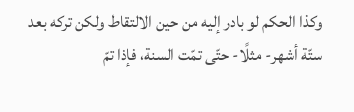وكذا الحكم لو بادر إليه من حين الالتقاط ولكن تركه بعد ستّة أشهر- مثلًا- حتّى تمّت السنة، فإذا تمّ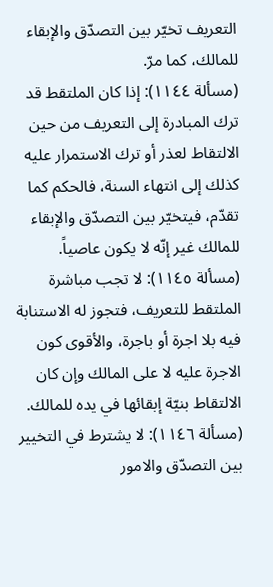التعريف تخيّر بين التصدّق والإبقاء للمالك، كما مرّ.
(مسألة ١١٤٤): إذا كان الملتقط قد ترك المبادرة إلى التعريف من حين الالتقاط لعذر أو ترك الاستمرار عليه كذلك إلى انتهاء السنة، فالحكم كما تقدّم، فيتخيّر بين التصدّق والإبقاء للمالك غير إنّه لا يكون عاصياً.
(مسألة ١١٤٥): لا تجب مباشرة الملتقط للتعريف، فتجوز له الاستنابة فيه بلا اجرة أو باجرة، والأقوى كون الاجرة عليه لا على المالك وإن كان الالتقاط بنيّة إبقائها في يده للمالك.
(مسألة ١١٤٦): لا يشترط في التخيير بين التصدّق والامور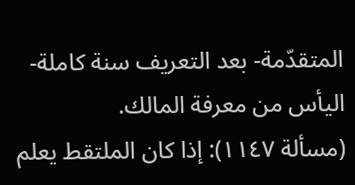المتقدّمة- بعد التعريف سنة كاملة- اليأس من معرفة المالك.
(مسألة ١١٤٧): إذا كان الملتقط يعلم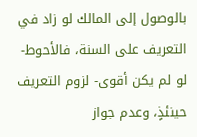بالوصول إلى المالك لو زاد في التعريف على السنة، فالأحوط- لو لم يكن أقوى- لزوم التعريف حينئذٍ، وعدم جواز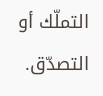التملّك أو التصدّق.